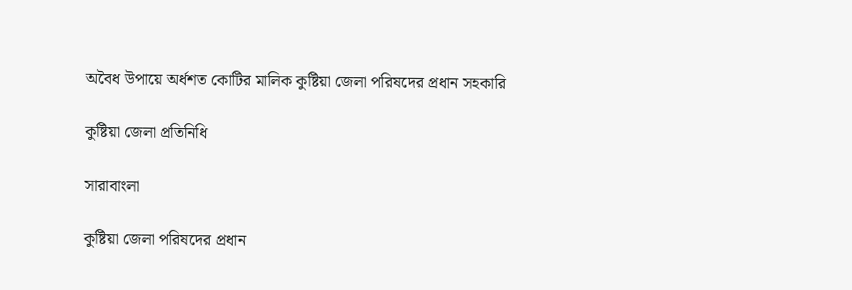অবৈধ উপায়ে অর্ধশত কোটির মালিক কুষ্টিয়া জেলা পরিষদের প্রধান সহকারি

কুষ্টিয়া জেলা প্রতিনিধি

সারাবাংলা

কুষ্টিয়া জেলা পরিষদের প্রধান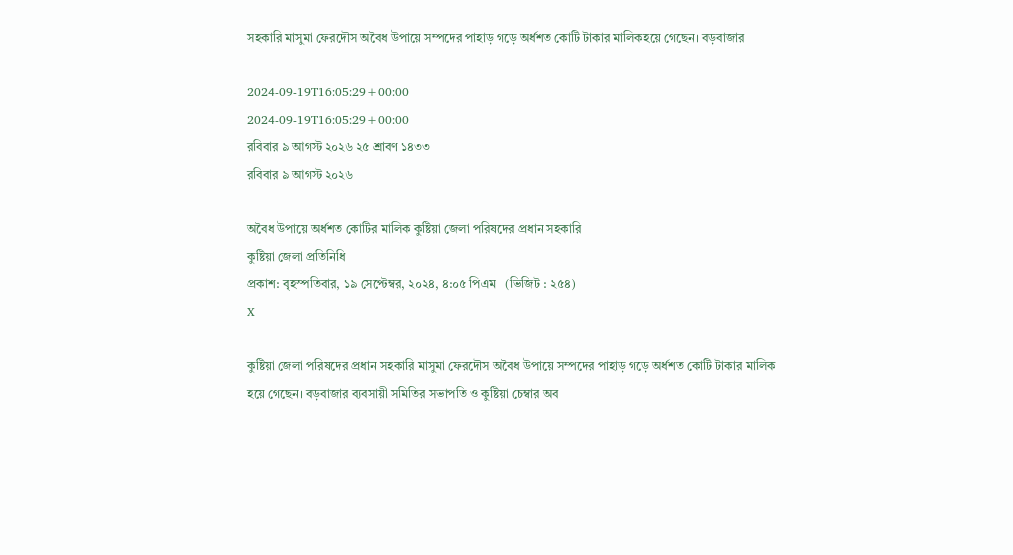সহকারি মাসুমা ফেরদৌস অবৈধ উপায়ে সম্পদের পাহাড় গড়ে অর্ধশত কোটি টাকার মালিকহয়ে গেছেন। বড়বাজার

2024-09-19T16:05:29+00:00
2024-09-19T16:05:29+00:00
রবিবার ৯ আগস্ট ২০২৬ ২৫ শ্রাবণ ১৪৩৩
রবিবার ৯ আগস্ট ২০২৬

অবৈধ উপায়ে অর্ধশত কোটির মালিক কুষ্টিয়া জেলা পরিষদের প্রধান সহকারি
কুষ্টিয়া জেলা প্রতিনিধি
প্রকাশ: বৃহস্পতিবার, ১৯ সেপ্টেম্বর, ২০২৪, ৪:০৫ পিএম   (ভিজিট : ২৫৪)
X

কুষ্টিয়া জেলা পরিষদের প্রধান সহকারি মাসুমা ফেরদৌস অবৈধ উপায়ে সম্পদের পাহাড় গড়ে অর্ধশত কোটি টাকার মালিক হয়ে গেছেন। বড়বাজার ব্যবসায়ী সমিতির সভাপতি ও কুষ্টিয়া চেম্বার অব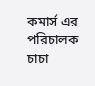কমার্স এর পরিচালক চাচা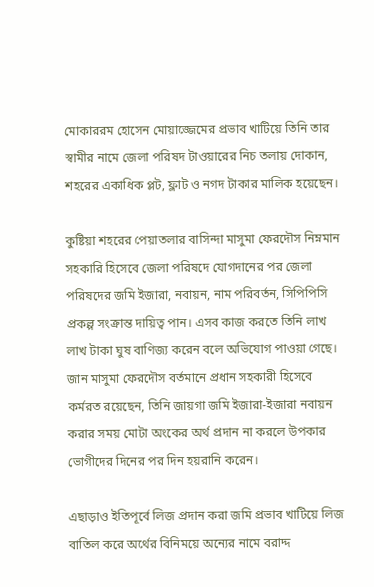মোকাররম হোসেন মোয়াজ্জেমের প্রভাব খাটিয়ে তিনি তার স্বামীর নামে জেলা পরিষদ টাওয়ারের নিচ তলায় দোকান, শহরের একাধিক প্লট, ফ্লাট ও নগদ টাকার মালিক হয়েছেন।

কুষ্টিয়া শহরের পেয়াতলার বাসিন্দা মাসুমা ফেরদৌস নিম্নমান সহকারি হিসেবে জেলা পরিষদে যোগদানের পর জেলা পরিষদের জমি ইজারা, নবায়ন, নাম পরিবর্তন, সিপিপিসি প্রকল্প সংক্রান্ত দায়িত্ব পান। এসব কাজ করতে তিনি লাখ লাখ টাকা ঘুষ বাণিজ্য করেন বলে অভিযোগ পাওয়া গেছে। জান মাসুমা ফেরদৌস বর্তমানে প্রধান সহকারী হিসেবে কর্মরত রয়েছেন, তিনি জায়গা জমি ইজারা-ইজারা নবায়ন করার সময় মোটা অংকের অর্থ প্রদান না করলে উপকার ভোগীদের দিনের পর দিন হয়রানি করেন।

এছাড়াও ইতিপূর্বে লিজ প্রদান করা জমি প্রভাব খাটিয়ে লিজ বাতিল করে অর্থের বিনিময়ে অন্যের নামে বরাদ্দ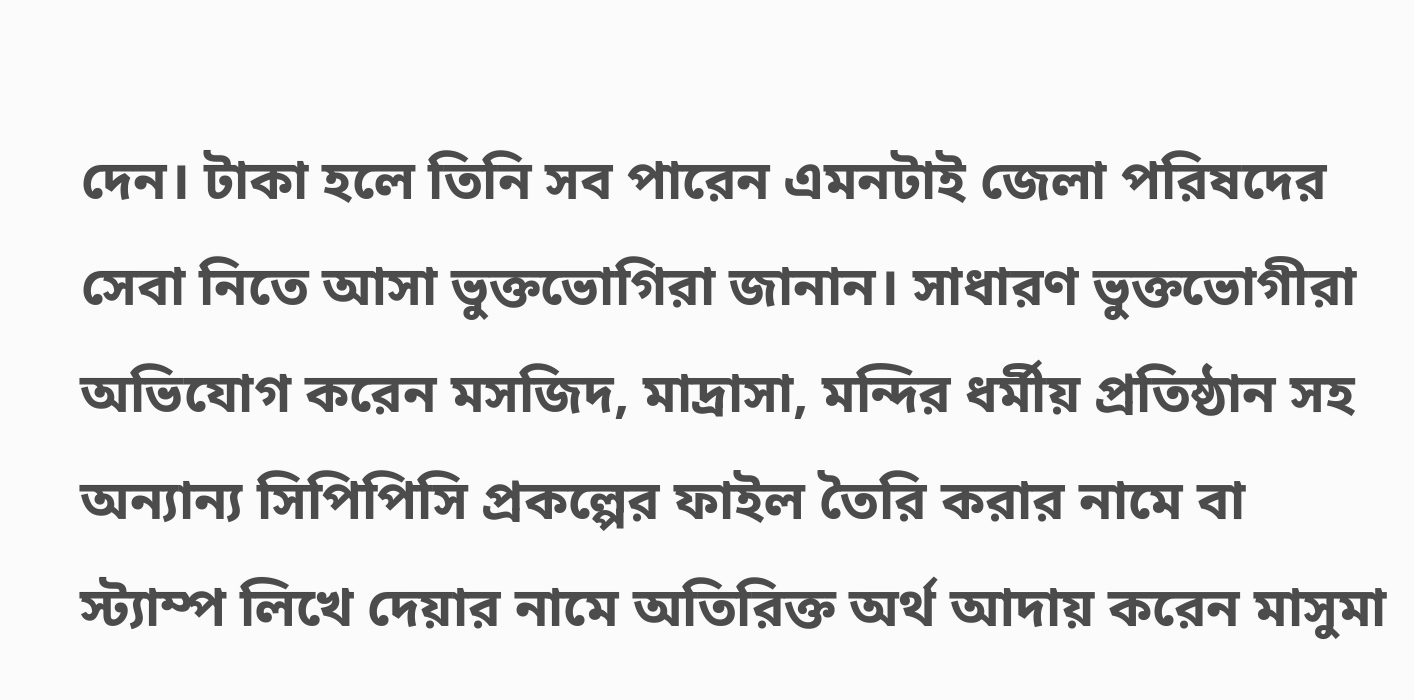দেন। টাকা হলে তিনি সব পারেন এমনটাই জেলা পরিষদের সেবা নিতে আসা ভুক্তভোগিরা জানান। সাধারণ ভুক্তভোগীরা অভিযোগ করেন মসজিদ, মাদ্রাসা, মন্দির ধর্মীয় প্রতিষ্ঠান সহ অন্যান্য সিপিপিসি প্রকল্পের ফাইল তৈরি করার নামে বা স্ট্যাম্প লিখে দেয়ার নামে অতিরিক্ত অর্থ আদায় করেন মাসুমা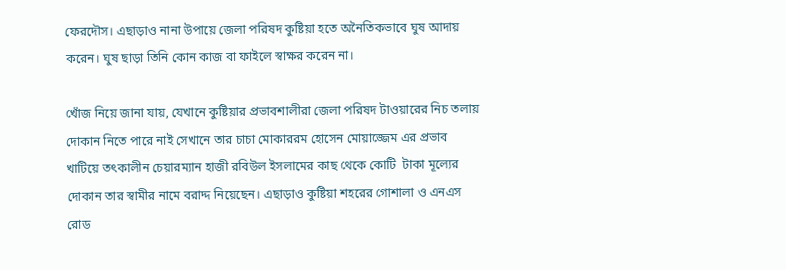ফেরদৌস। এছাড়াও নানা উপায়ে জেলা পরিষদ কুষ্টিয়া হতে অনৈতিকভাবে ঘুষ আদায় করেন। ঘুষ ছাড়া তিনি কোন কাজ বা ফাইলে স্বাক্ষর করেন না।

খোঁজ নিয়ে জানা যায়, যেখানে কুষ্টিয়ার প্রভাবশালীরা জেলা পরিষদ টাওয়ারের নিচ তলায় দোকান নিতে পারে নাই সেখানে তার চাচা মোকাররম হোসেন মোয়াজ্জেম এর প্রভাব খাটিয়ে তৎকালীন চেয়ারম্যান হাজী রবিউল ইসলামের কাছ থেকে কোটি  টাকা মূল্যের দোকান তার স্বামীর নামে বরাদ্দ নিয়েছেন। এছাড়াও কুষ্টিয়া শহরের গোশালা ও এনএস রোড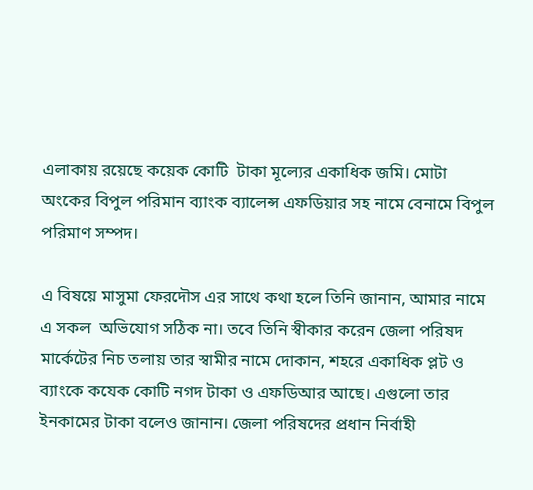এলাকায় রয়েছে কয়েক কোটি  টাকা মূল্যের একাধিক জমি। মোটা অংকের বিপুল পরিমান ব্যাংক ব্যালেন্স এফডিয়ার সহ নামে বেনামে বিপুল পরিমাণ সম্পদ।

এ বিষয়ে মাসুমা ফেরদৌস এর সাথে কথা হলে তিনি জানান, আমার নামে এ সকল  অভিযোগ সঠিক না। তবে তিনি স্বীকার করেন জেলা পরিষদ মার্কেটের নিচ তলায় তার স্বামীর নামে দোকান, শহরে একাধিক প্লট ও ব্যাংকে কযেক কোটি নগদ টাকা ও এফডিআর আছে। এগুলো তার ইনকামের টাকা বলেও জানান। জেলা পরিষদের প্রধান নির্বাহী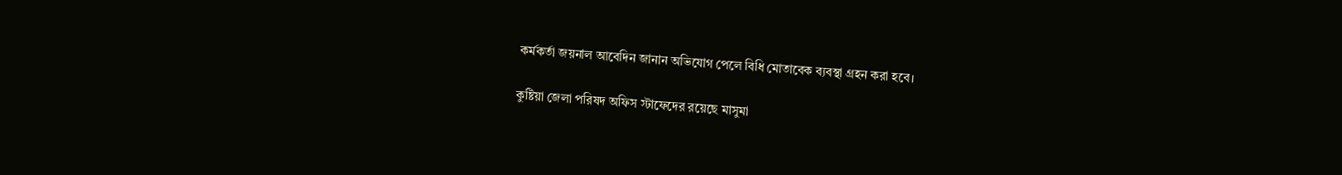কর্মকর্তা জয়নাল আবেদিন জানান অভিযোগ পেলে বিধি মোতাবেক ব্যবস্থা গ্রহন করা হবে।

কুষ্টিয়া জেলা পরিষদ অফিস স্টাফেদের রয়েছে মাসুমা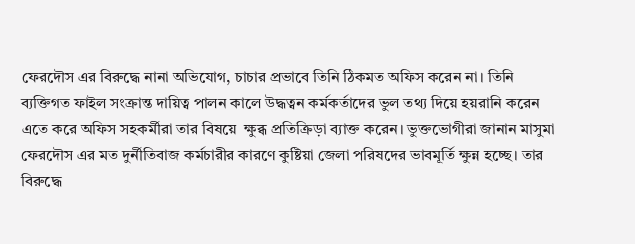ফেরদৌস এর বিরুদ্ধে নানা অভিযোগ, চাচার প্রভাবে তিনি ঠিকমত অফিস করেন না। তিনি  ব্যক্তিগত ফাইল সংক্রান্ত দায়িত্ব পালন কালে উদ্ধত্বন কর্মকর্তাদের ভুল তথ্য দিয়ে হয়রানি করেন এতে করে অফিস সহকর্মীরা তার বিষয়ে  ক্ষুব্ধ প্রতিক্রিড়া ব্যাক্ত করেন। ভুক্তভোগীরা জানান মাসুমা ফেরদৌস এর মত দুর্নীতিবাজ কর্মচারীর কারণে কুষ্টিয়া জেলা পরিষদের ভাবমূর্তি ক্ষুন্ন হচ্ছে। তার বিরুদ্ধে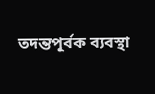তদন্তপূর্বক ব্যবস্থা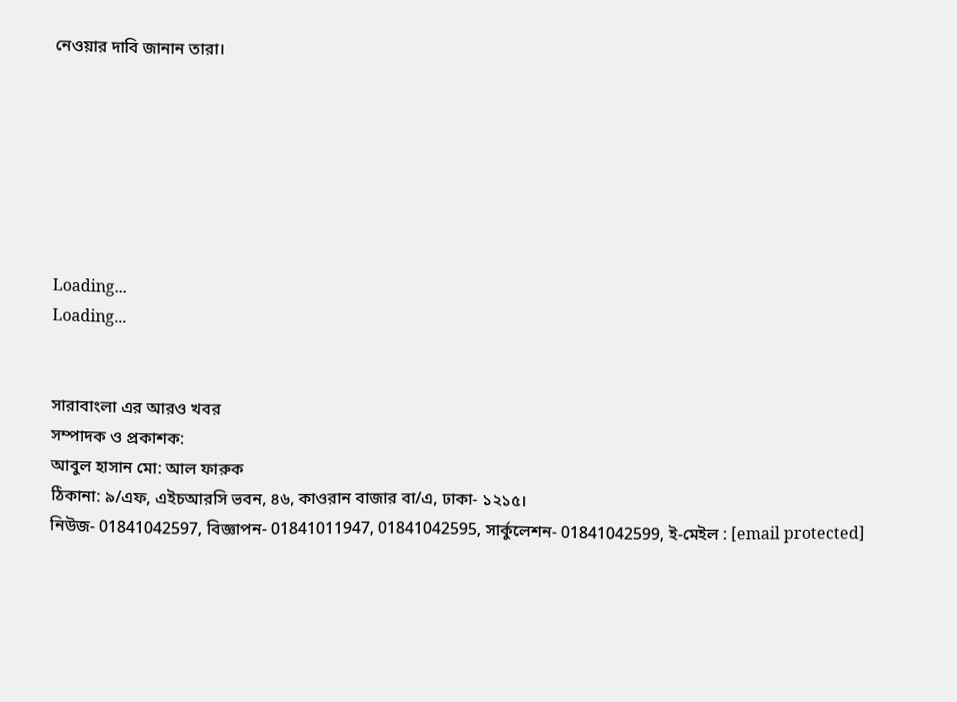নেওয়ার দাবি জানান তারা।







Loading...
Loading...


সারাবাংলা এর আরও খবর
সম্পাদক ও প্রকাশক:
আবুল হাসান মো: আল ফারুক
ঠিকানা: ৯/এফ, এইচআরসি ভবন, ৪৬, কাওরান বাজার বা/এ, ঢাকা- ১২১৫।
নিউজ- 01841042597, বিজ্ঞাপন- 01841011947, 01841042595, সার্কুলেশন- 01841042599, ই-মেইল : [email protected]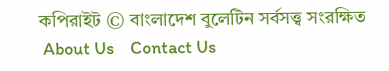কপিরাইট © বাংলাদেশ বুলেটিন সর্বসত্ত্ব সংরক্ষিত
 About Us    Contact Us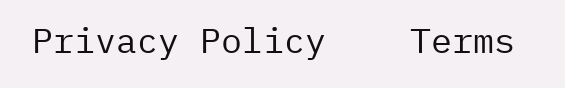Privacy Policy    Terms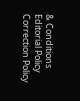& Conditions    Editorial Policy    Correction Policy